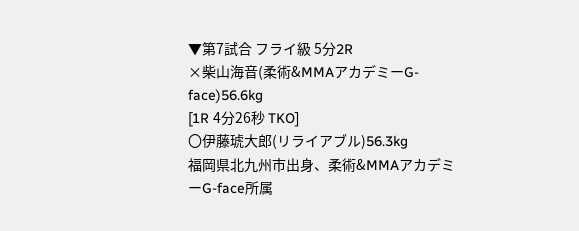▼第7試合 フライ級 5分2R
×柴山海音(柔術&MMAアカデミーG-face)56.6kg
[1R 4分26秒 TKO]
〇伊藤琥大郎(リライアブル)56.3kg
福岡県北九州市出身、柔術&MMAアカデミーG-face所属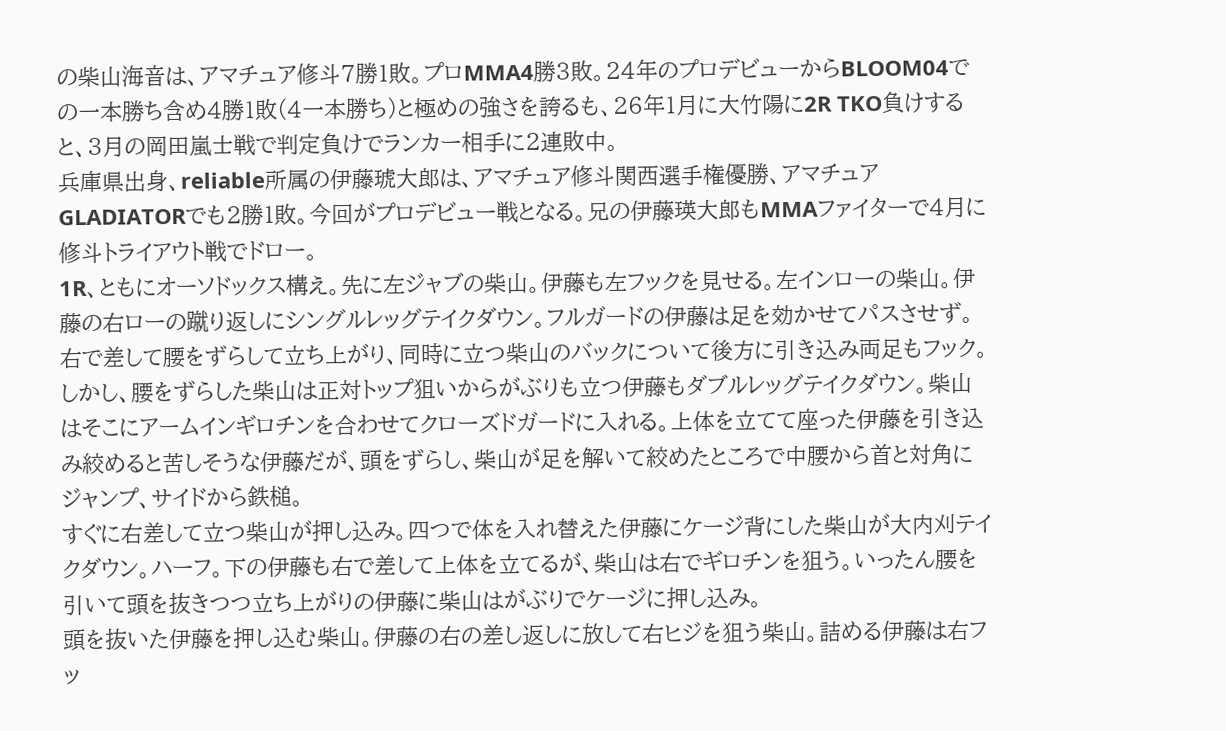の柴山海音は、アマチュア修斗7勝1敗。プロMMA4勝3敗。24年のプロデビューからBLOOM04での一本勝ち含め4勝1敗(4一本勝ち)と極めの強さを誇るも、26年1月に大竹陽に2R TKO負けすると、3月の岡田嵐士戦で判定負けでランカー相手に2連敗中。
兵庫県出身、reliable所属の伊藤琥大郎は、アマチュア修斗関西選手権優勝、アマチュアGLADIATORでも2勝1敗。今回がプロデビュー戦となる。兄の伊藤瑛大郎もMMAファイターで4月に修斗トライアウト戦でドロー。
1R、ともにオーソドックス構え。先に左ジャブの柴山。伊藤も左フックを見せる。左インローの柴山。伊藤の右ローの蹴り返しにシングルレッグテイクダウン。フルガードの伊藤は足を効かせてパスさせず。右で差して腰をずらして立ち上がり、同時に立つ柴山のバックについて後方に引き込み両足もフック。
しかし、腰をずらした柴山は正対トップ狙いからがぶりも立つ伊藤もダブルレッグテイクダウン。柴山はそこにアームインギロチンを合わせてクローズドガードに入れる。上体を立てて座った伊藤を引き込み絞めると苦しそうな伊藤だが、頭をずらし、柴山が足を解いて絞めたところで中腰から首と対角にジャンプ、サイドから鉄槌。
すぐに右差して立つ柴山が押し込み。四つで体を入れ替えた伊藤にケージ背にした柴山が大内刈テイクダウン。ハーフ。下の伊藤も右で差して上体を立てるが、柴山は右でギロチンを狙う。いったん腰を引いて頭を抜きつつ立ち上がりの伊藤に柴山はがぶりでケージに押し込み。
頭を抜いた伊藤を押し込む柴山。伊藤の右の差し返しに放して右ヒジを狙う柴山。詰める伊藤は右フッ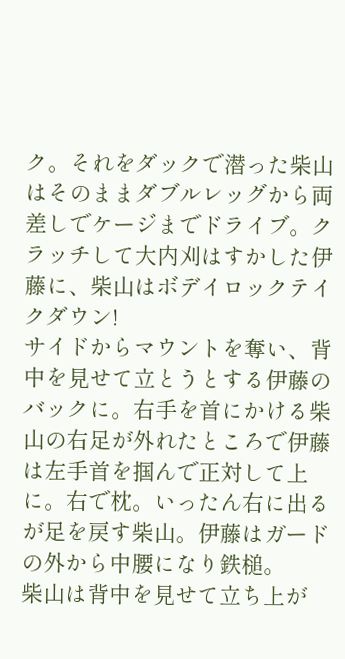ク。それをダックで潜った柴山はそのままダブルレッグから両差しでケージまでドライブ。クラッチして大内刈はすかした伊藤に、柴山はボデイロックテイクダウン!
サイドからマウントを奪い、背中を見せて立とうとする伊藤のバックに。右手を首にかける柴山の右足が外れたところで伊藤は左手首を掴んで正対して上に。右で枕。いったん右に出るが足を戻す柴山。伊藤はガードの外から中腰になり鉄槌。
柴山は背中を見せて立ち上が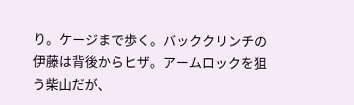り。ケージまで歩く。バッククリンチの伊藤は背後からヒザ。アームロックを狙う柴山だが、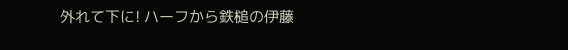外れて下に! ハーフから鉄槌の伊藤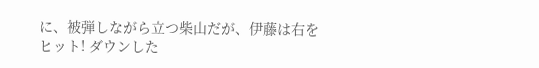に、被弾しながら立つ柴山だが、伊藤は右をヒット! ダウンした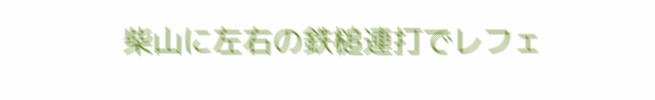柴山に左右の鉄槌連打でレフェ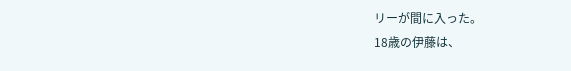リーが間に入った。
18歳の伊藤は、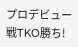プロデビュー戦TKO勝ち!